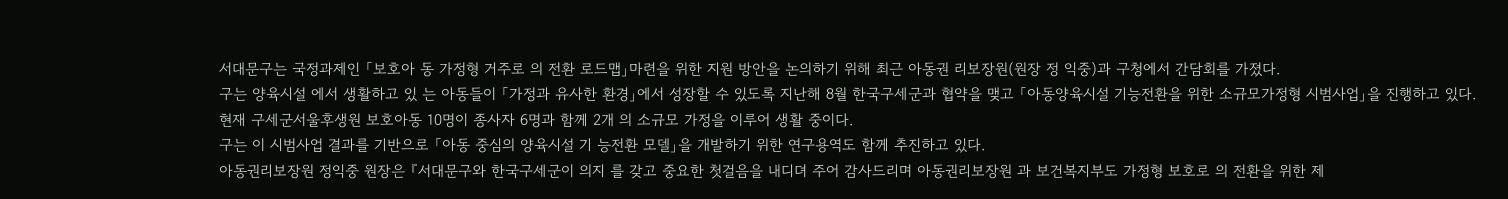서대문구는 국정과제인 「보호아 동 가정형 거주로 의 전환 로드맵」마련을 위한 지원 방안을 논의하기 위해 최근 아동권 리보장원(원장 정 익중)과 구청에서 간담회를 가졌다.
구는 양육시설 에서 생활하고 있 는 아동들이 「가정과 유사한 환경」에서 성장할 수 있도록 지난해 8월 한국구세군과 협약을 맺고 「아동양육시설 기능전환을 위한 소규모가정형 시범사업」을 진행하고 있다.
현재 구세군서울후생원 보호아동 10명이 종사자 6명과 함께 2개 의 소규모 가정을 이루어 생활 중이다.
구는 이 시범사업 결과를 기반으로 「아동 중심의 양육시설 기 능전환 모델」을 개발하기 위한 연구용역도 함께 추진하고 있다.
아동권리보장원 정익중 원장은 『서대문구와 한국구세군이 의지 를 갖고 중요한 첫걸음을 내디뎌 주어 감사드리며 아동권리보장원 과 보건복지부도 가정형 보호로 의 전환을 위한 제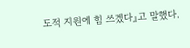도적 지원에 힘 쓰겠다』고 말했다.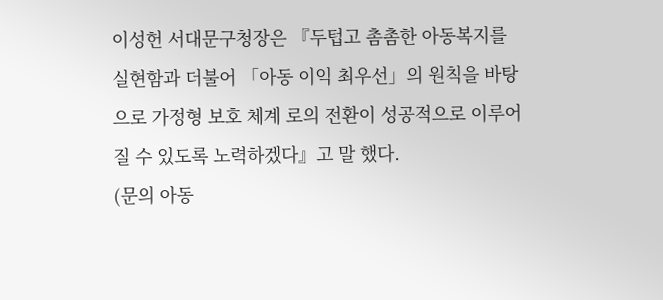이성헌 서대문구청장은 『두텁고 촘촘한 아동복지를 실현함과 더불어 「아동 이익 최우선」의 원칙을 바탕으로 가정형 보호 체계 로의 전환이 성공적으로 이루어 질 수 있도록 노력하겠다』고 말 했다.
(문의 아동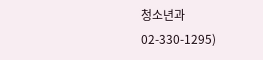청소년과
02-330-1295)